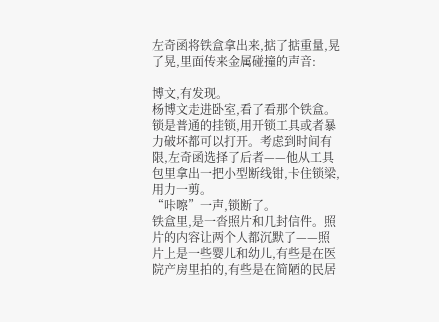左奇函将铁盒拿出来,掂了掂重量,晃了晃,里面传来金属碰撞的声音:

博文,有发现。
杨博文走进卧室,看了看那个铁盒。锁是普通的挂锁,用开锁工具或者暴力破坏都可以打开。考虑到时间有限,左奇函选择了后者——他从工具包里拿出一把小型断线钳,卡住锁梁,用力一剪。
“咔嚓”一声,锁断了。
铁盒里,是一沓照片和几封信件。照片的内容让两个人都沉默了——照片上是一些婴儿和幼儿,有些是在医院产房里拍的,有些是在简陋的民居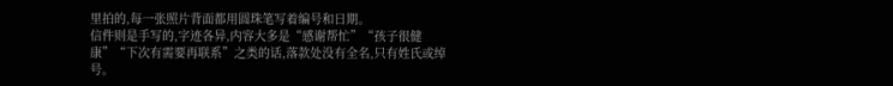里拍的,每一张照片背面都用圆珠笔写着编号和日期。
信件则是手写的,字迹各异,内容大多是“感谢帮忙”“孩子很健康”“下次有需要再联系”之类的话,落款处没有全名,只有姓氏或绰号。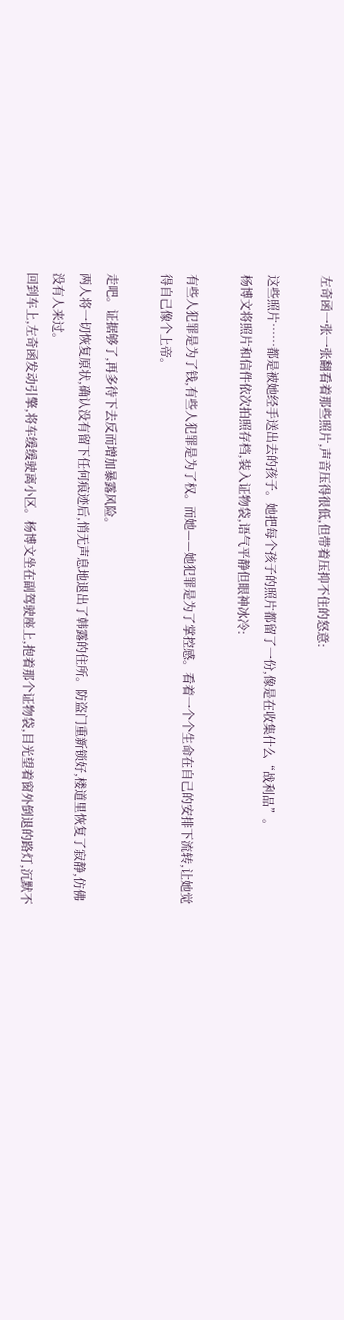左奇函一张一张翻看着那些照片,声音压得很低,但带着压抑不住的怒意:

这些照片……都是被她经手送出去的孩子。她把每个孩子的照片都留了一份,像是在收集什么“战利品”。
杨博文将照片和信件依次拍照存档,装入证物袋,语气平静但眼神冰冷:

有些人犯罪是为了钱,有些人犯罪是为了权。而她——她犯罪是为了掌控感。看着一个个生命在自己的安排下流转,让她觉得自己像个上帝。

走吧。证据够了,再多待下去反而增加暴露风险。
两人将一切恢复原状,确认没有留下任何痕迹后,悄无声息地退出了韩露的住所。防盗门重新锁好,楼道里恢复了寂静,仿佛没有人来过。
回到车上,左奇函发动引擎,将车缓缓驶离小区。杨博文坐在副驾驶座上,抱着那个证物袋,目光望着窗外倒退的路灯,沉默不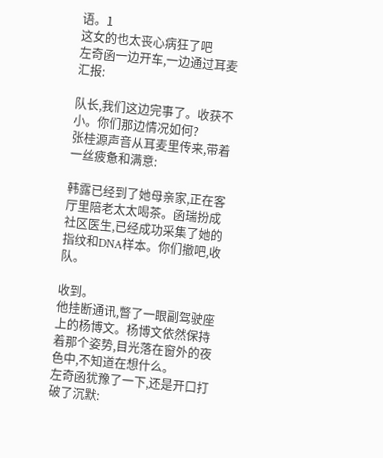语。1
这女的也太丧心病狂了吧
左奇函一边开车,一边通过耳麦汇报:

队长,我们这边完事了。收获不小。你们那边情况如何?
张桂源声音从耳麦里传来,带着一丝疲惫和满意:

韩露已经到了她母亲家,正在客厅里陪老太太喝茶。函瑞扮成社区医生,已经成功采集了她的指纹和DNA样本。你们撤吧,收队。

收到。
他挂断通讯,瞥了一眼副驾驶座上的杨博文。杨博文依然保持着那个姿势,目光落在窗外的夜色中,不知道在想什么。
左奇函犹豫了一下,还是开口打破了沉默: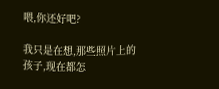喂,你还好吧?

我只是在想,那些照片上的孩子,现在都怎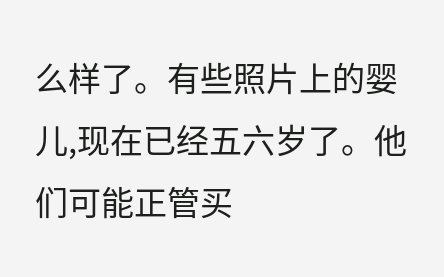么样了。有些照片上的婴儿,现在已经五六岁了。他们可能正管买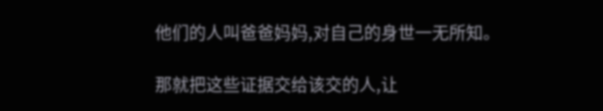他们的人叫爸爸妈妈,对自己的身世一无所知。

那就把这些证据交给该交的人,让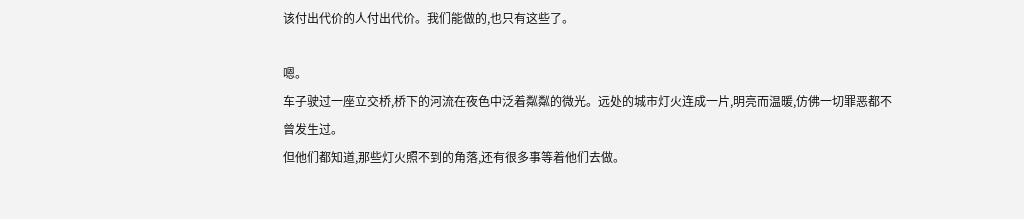该付出代价的人付出代价。我们能做的,也只有这些了。

嗯。
车子驶过一座立交桥,桥下的河流在夜色中泛着粼粼的微光。远处的城市灯火连成一片,明亮而温暖,仿佛一切罪恶都不曾发生过。
但他们都知道,那些灯火照不到的角落,还有很多事等着他们去做。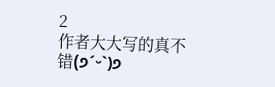2
作者大大写的真不错(੭ˊᵕˋ)੭